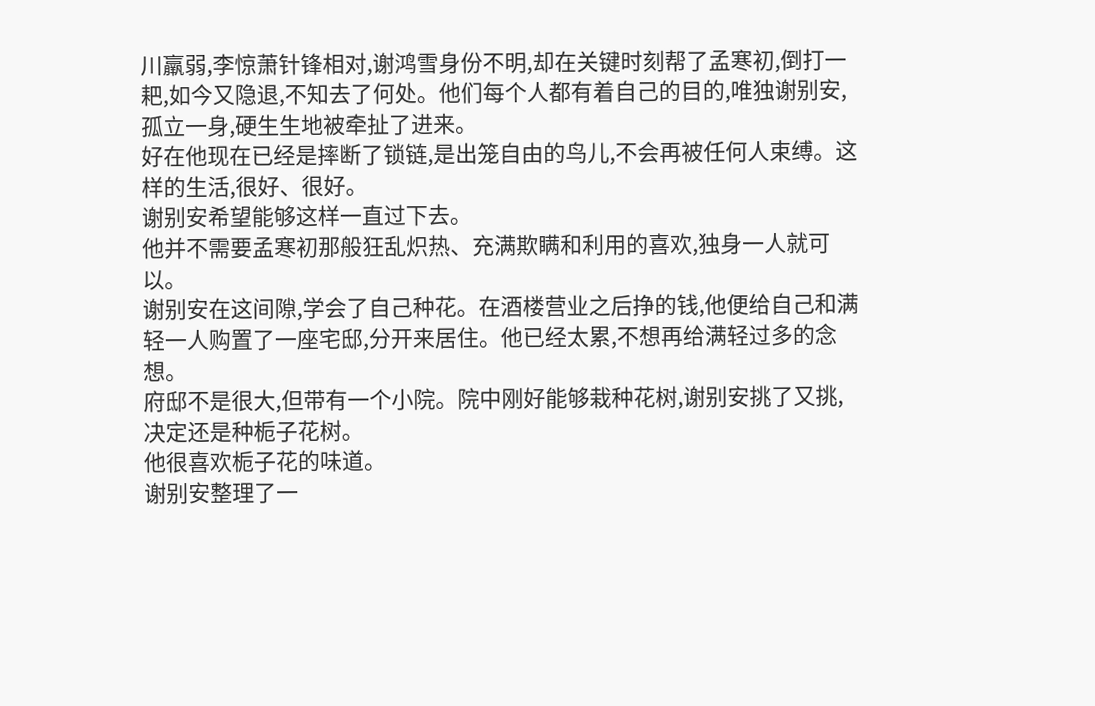川羸弱,李惊萧针锋相对,谢鸿雪身份不明,却在关键时刻帮了孟寒初,倒打一耙,如今又隐退,不知去了何处。他们每个人都有着自己的目的,唯独谢别安,孤立一身,硬生生地被牵扯了进来。
好在他现在已经是摔断了锁链,是出笼自由的鸟儿,不会再被任何人束缚。这样的生活,很好、很好。
谢别安希望能够这样一直过下去。
他并不需要孟寒初那般狂乱炽热、充满欺瞒和利用的喜欢,独身一人就可以。
谢别安在这间隙,学会了自己种花。在酒楼营业之后挣的钱,他便给自己和满轻一人购置了一座宅邸,分开来居住。他已经太累,不想再给满轻过多的念想。
府邸不是很大,但带有一个小院。院中刚好能够栽种花树,谢别安挑了又挑,决定还是种栀子花树。
他很喜欢栀子花的味道。
谢别安整理了一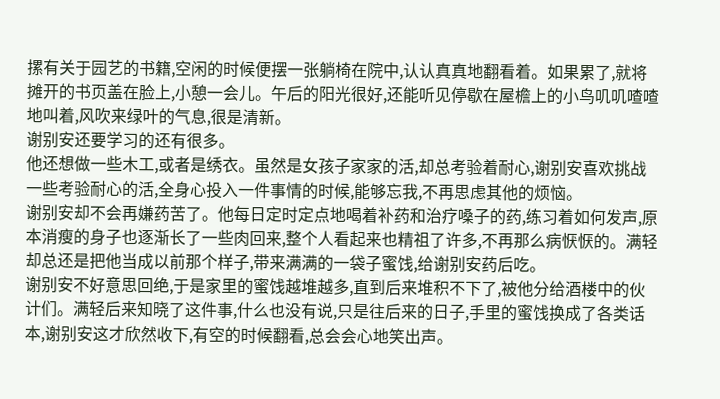摞有关于园艺的书籍,空闲的时候便摆一张躺椅在院中,认认真真地翻看着。如果累了,就将摊开的书页盖在脸上,小憩一会儿。午后的阳光很好,还能听见停歇在屋檐上的小鸟叽叽喳喳地叫着,风吹来绿叶的气息,很是清新。
谢别安还要学习的还有很多。
他还想做一些木工,或者是绣衣。虽然是女孩子家家的活,却总考验着耐心,谢别安喜欢挑战一些考验耐心的活,全身心投入一件事情的时候,能够忘我,不再思虑其他的烦恼。
谢别安却不会再嫌药苦了。他每日定时定点地喝着补药和治疗嗓子的药,练习着如何发声,原本消瘦的身子也逐渐长了一些肉回来,整个人看起来也精祖了许多,不再那么病恹恹的。满轻却总还是把他当成以前那个样子,带来满满的一袋子蜜饯,给谢别安药后吃。
谢别安不好意思回绝,于是家里的蜜饯越堆越多,直到后来堆积不下了,被他分给酒楼中的伙计们。满轻后来知晓了这件事,什么也没有说,只是往后来的日子,手里的蜜饯换成了各类话本,谢别安这才欣然收下,有空的时候翻看,总会会心地笑出声。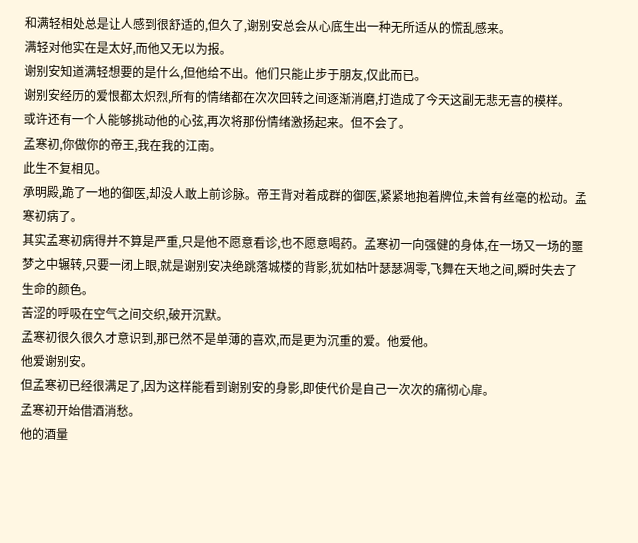和满轻相处总是让人感到很舒适的,但久了,谢别安总会从心底生出一种无所适从的慌乱感来。
满轻对他实在是太好,而他又无以为报。
谢别安知道满轻想要的是什么,但他给不出。他们只能止步于朋友,仅此而已。
谢别安经历的爱恨都太炽烈,所有的情绪都在次次回转之间逐渐消磨,打造成了今天这副无悲无喜的模样。
或许还有一个人能够挑动他的心弦,再次将那份情绪激扬起来。但不会了。
孟寒初,你做你的帝王,我在我的江南。
此生不复相见。
承明殿,跪了一地的御医,却没人敢上前诊脉。帝王背对着成群的御医,紧紧地抱着牌位,未曾有丝毫的松动。孟寒初病了。
其实孟寒初病得并不算是严重,只是他不愿意看诊,也不愿意喝药。孟寒初一向强健的身体,在一场又一场的噩梦之中辗转,只要一闭上眼,就是谢别安决绝跳落城楼的背影,犹如枯叶瑟瑟凋零,飞舞在天地之间,瞬时失去了生命的颜色。
苦涩的呼吸在空气之间交织,破开沉默。
孟寒初很久很久才意识到,那已然不是单薄的喜欢,而是更为沉重的爱。他爱他。
他爱谢别安。
但孟寒初已经很满足了,因为这样能看到谢别安的身影,即使代价是自己一次次的痛彻心扉。
孟寒初开始借酒消愁。
他的酒量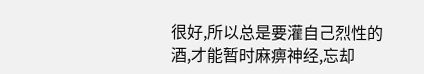很好,所以总是要灌自己烈性的酒,才能暂时麻痹神经,忘却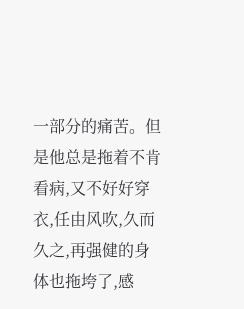一部分的痛苦。但是他总是拖着不肯看病,又不好好穿衣,任由风吹,久而久之,再强健的身体也拖垮了,感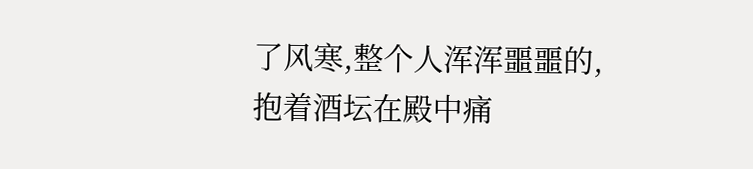了风寒,整个人浑浑噩噩的,抱着酒坛在殿中痛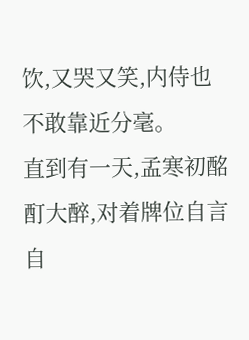饮,又哭又笑,内侍也不敢靠近分毫。
直到有一天,孟寒初酩酊大醉,对着牌位自言自